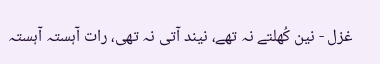غزل - نین کُھلتے نہ تھے، نیند آتی نہ تھی، رات آہستہ آہستہ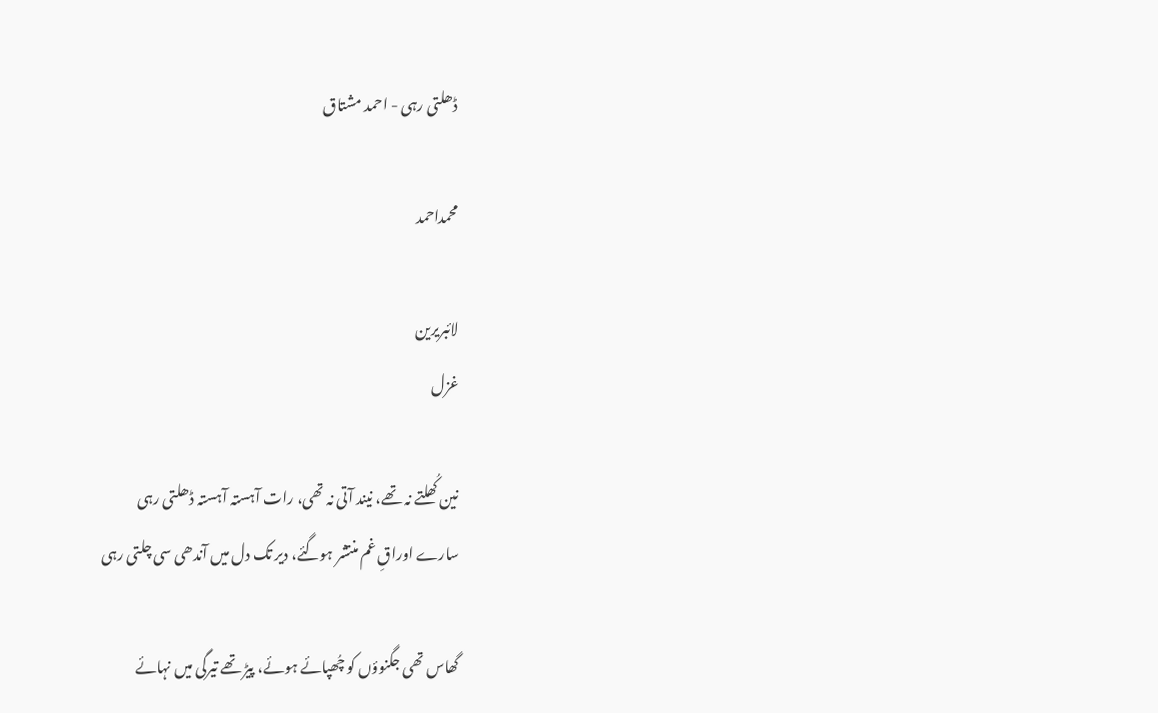ڈھلتی رہی - احمد مشتاق

محمداحمد

لائبریرین
غزل

نین کُھلتے نہ تھے، نیند آتی نہ تھی، رات آہستہ آہستہ ڈھلتی رہی
سارے اوراقِ غم منتشر ہوگئے، دیر تک دل میں آندھی سی چلتی رہی

گھاس تھی جگنوؤں کو چُھپائے ہوئے، پیڑ تھے تیرگی میں نہائے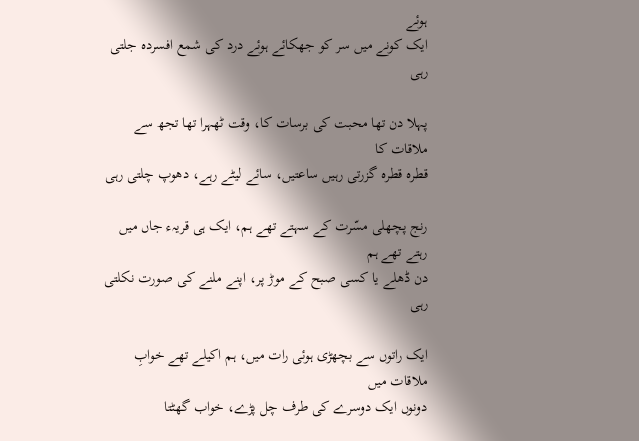ہوئے
ایک کونے میں سر کو جھکائے ہوئے درد کی شمع افسردہ جلتی رہی

پہلا دن تھا محبت کی برسات کا، وقت ٹھہرا تھا تجھ سے ملاقات کا
قطرہ قطرہ گزرتی رہیں ساعتیں، سائے لیٹے رہے، دھوپ چلتی رہی

رنج پچھلی مسّرت کے سہتے تھے ہم، ایک ہی قریہء جاں میں رہتے تھے ہم
دن ڈھلے یا کسی صبح کے موڑ پر، اپنے ملنے کی صورت نکلتی رہی

ایک راتوں سے بچھڑی ہوئی رات میں، ہم اکیلے تھے خوابِ ملاقات میں
دونوں ایک دوسرے کی طرف چل پڑے، خواب گھٹتا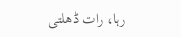رہا، رات ڈھلتی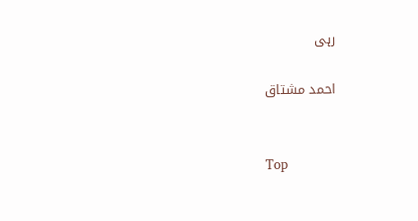رہی

احمد مشتاق


Top